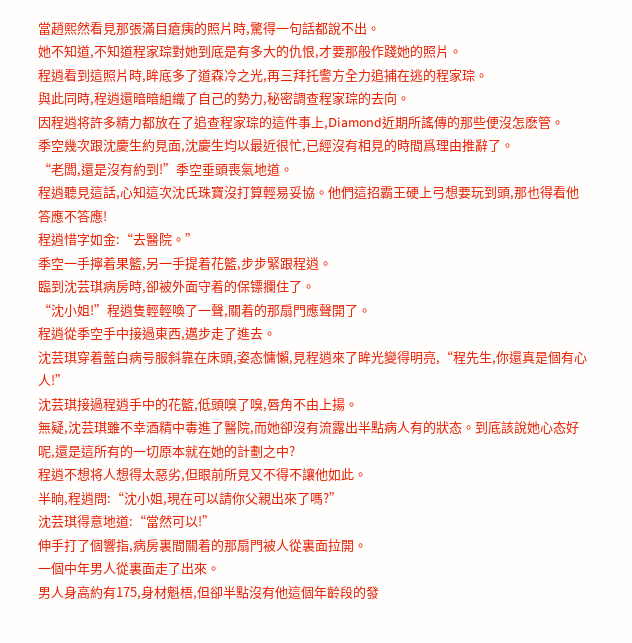當趙熙然看見那張滿目瘡痍的照片時,驚得一句話都說不出。
她不知道,不知道程家琮對她到底是有多大的仇恨,才要那般作踐她的照片。
程逍看到這照片時,眸底多了道森冷之光,再三拜托警方全力追捕在逃的程家琮。
與此同時,程逍還暗暗組織了自己的勢力,秘密調查程家琮的去向。
因程逍将許多精力都放在了追查程家琮的這件事上,Diamond近期所謠傳的那些便沒怎麽管。
季空幾次跟沈慶生約見面,沈慶生均以最近很忙,已經沒有相見的時間爲理由推辭了。
“老闆,還是沒有約到!”季空垂頭喪氣地道。
程逍聽見這話,心知這次沈氏珠寶沒打算輕易妥協。他們這招霸王硬上弓想要玩到頭,那也得看他答應不答應!
程逍惜字如金:“去醫院。”
季空一手擰着果籃,另一手提着花籃,步步緊跟程逍。
臨到沈芸琪病房時,卻被外面守着的保镖攔住了。
“沈小姐!”程逍隻輕輕喚了一聲,關着的那扇門應聲開了。
程逍從季空手中接過東西,邁步走了進去。
沈芸琪穿着藍白病号服斜靠在床頭,姿态慵懶,見程逍來了眸光變得明亮,“程先生,你還真是個有心人!”
沈芸琪接過程逍手中的花籃,低頭嗅了嗅,唇角不由上揚。
無疑,沈芸琪雖不幸酒精中毒進了醫院,而她卻沒有流露出半點病人有的狀态。到底該說她心态好呢,還是這所有的一切原本就在她的計劃之中?
程逍不想将人想得太惡劣,但眼前所見又不得不讓他如此。
半晌,程逍問:“沈小姐,現在可以請你父親出來了嗎?”
沈芸琪得意地道:“當然可以!”
伸手打了個響指,病房裏間關着的那扇門被人從裏面拉開。
一個中年男人從裏面走了出來。
男人身高約有175,身材魁梧,但卻半點沒有他這個年齡段的發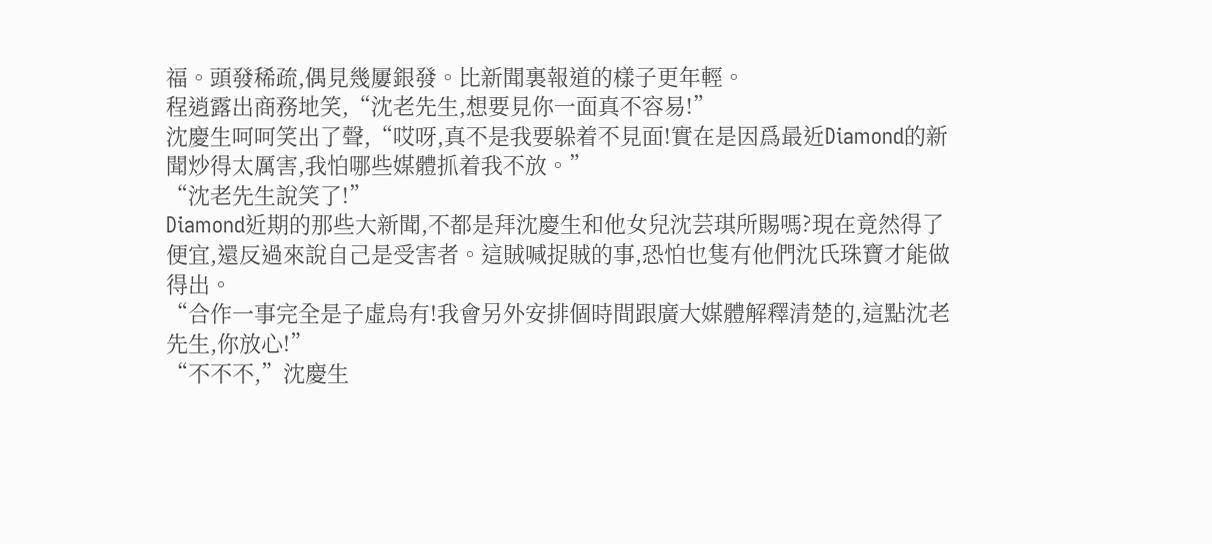福。頭發稀疏,偶見幾屢銀發。比新聞裏報道的樣子更年輕。
程逍露出商務地笑,“沈老先生,想要見你一面真不容易!”
沈慶生呵呵笑出了聲,“哎呀,真不是我要躲着不見面!實在是因爲最近Diamond的新聞炒得太厲害,我怕哪些媒體抓着我不放。”
“沈老先生說笑了!”
Diamond近期的那些大新聞,不都是拜沈慶生和他女兒沈芸琪所賜嗎?現在竟然得了便宜,還反過來說自己是受害者。這賊喊捉賊的事,恐怕也隻有他們沈氏珠寶才能做得出。
“合作一事完全是子虛烏有!我會另外安排個時間跟廣大媒體解釋清楚的,這點沈老先生,你放心!”
“不不不,”沈慶生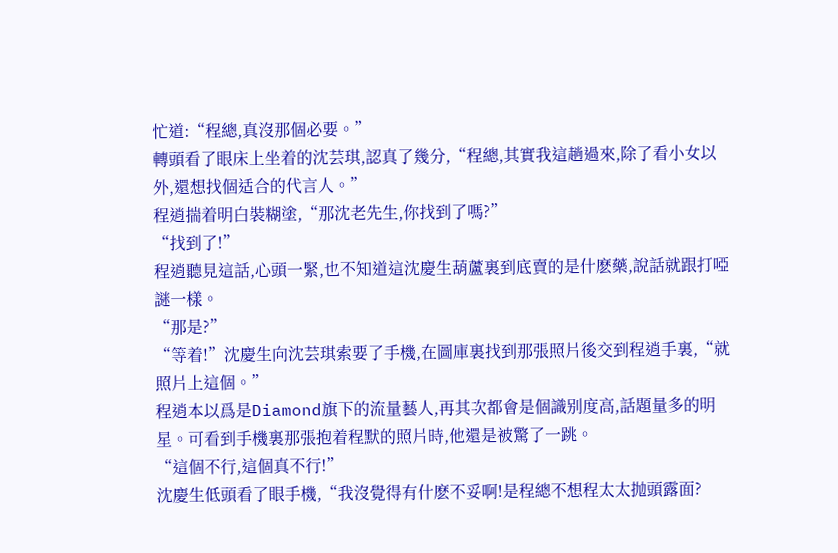忙道:“程總,真沒那個必要。”
轉頭看了眼床上坐着的沈芸琪,認真了幾分,“程總,其實我這趟過來,除了看小女以外,還想找個适合的代言人。”
程逍揣着明白裝糊塗,“那沈老先生,你找到了嗎?”
“找到了!”
程逍聽見這話,心頭一緊,也不知道這沈慶生葫蘆裏到底賣的是什麽藥,說話就跟打啞謎一樣。
“那是?”
“等着!”沈慶生向沈芸琪索要了手機,在圖庫裏找到那張照片後交到程逍手裏,“就照片上這個。”
程逍本以爲是Diamond旗下的流量藝人,再其次都會是個識别度高,話題量多的明星。可看到手機裏那張抱着程默的照片時,他還是被驚了一跳。
“這個不行,這個真不行!”
沈慶生低頭看了眼手機,“我沒覺得有什麽不妥啊!是程總不想程太太抛頭露面?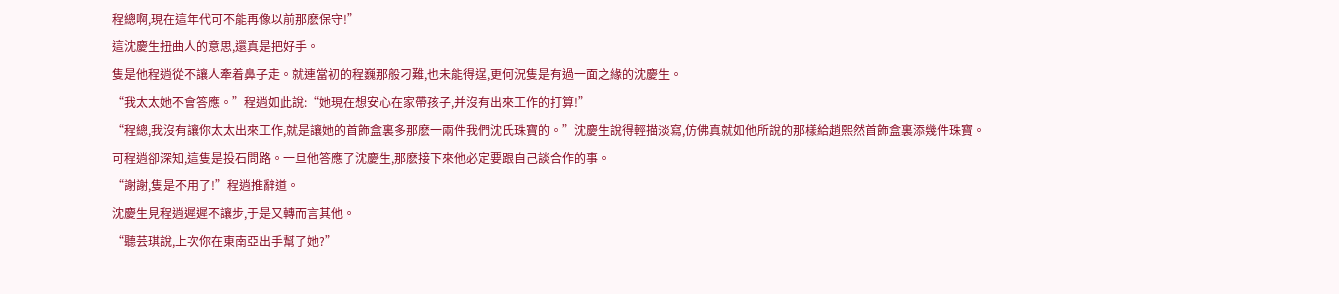程總啊,現在這年代可不能再像以前那麽保守!”
這沈慶生扭曲人的意思,還真是把好手。
隻是他程逍從不讓人牽着鼻子走。就連當初的程巍那般刁難,也未能得逞,更何況隻是有過一面之緣的沈慶生。
“我太太她不會答應。”程逍如此說:“她現在想安心在家帶孩子,并沒有出來工作的打算!”
“程總,我沒有讓你太太出來工作,就是讓她的首飾盒裏多那麽一兩件我們沈氏珠寶的。”沈慶生說得輕描淡寫,仿佛真就如他所說的那樣給趙熙然首飾盒裏添幾件珠寶。
可程逍卻深知,這隻是投石問路。一旦他答應了沈慶生,那麽接下來他必定要跟自己談合作的事。
“謝謝,隻是不用了!”程逍推辭道。
沈慶生見程逍遲遲不讓步,于是又轉而言其他。
“聽芸琪說,上次你在東南亞出手幫了她?”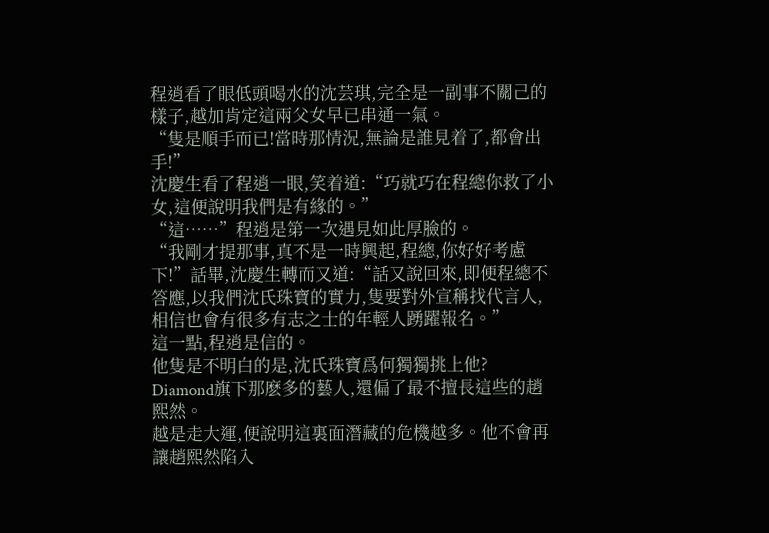程逍看了眼低頭喝水的沈芸琪,完全是一副事不關己的樣子,越加肯定這兩父女早已串通一氣。
“隻是順手而已!當時那情況,無論是誰見着了,都會出手!”
沈慶生看了程逍一眼,笑着道:“巧就巧在程總你救了小女,這便說明我們是有緣的。”
“這……”程逍是第一次遇見如此厚臉的。
“我剛才提那事,真不是一時興起,程總,你好好考慮下!”話畢,沈慶生轉而又道:“話又說回來,即便程總不答應,以我們沈氏珠寶的實力,隻要對外宣稱找代言人,相信也會有很多有志之士的年輕人踴躍報名。”
這一點,程逍是信的。
他隻是不明白的是,沈氏珠寶爲何獨獨挑上他?
Diamond旗下那麽多的藝人,還偏了最不擅長這些的趙熙然。
越是走大運,便說明這裏面潛藏的危機越多。他不會再讓趙熙然陷入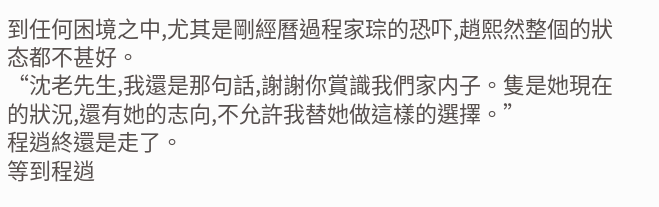到任何困境之中,尤其是剛經曆過程家琮的恐吓,趙熙然整個的狀态都不甚好。
“沈老先生,我還是那句話,謝謝你賞識我們家内子。隻是她現在的狀況,還有她的志向,不允許我替她做這樣的選擇。”
程逍終還是走了。
等到程逍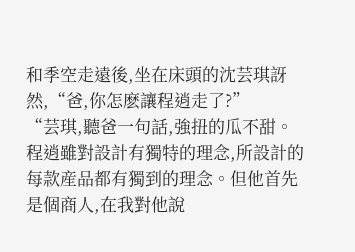和季空走遠後,坐在床頭的沈芸琪訝然,“爸,你怎麽讓程逍走了?”
“芸琪,聽爸一句話,強扭的瓜不甜。程逍雖對設計有獨特的理念,所設計的每款産品都有獨到的理念。但他首先是個商人,在我對他說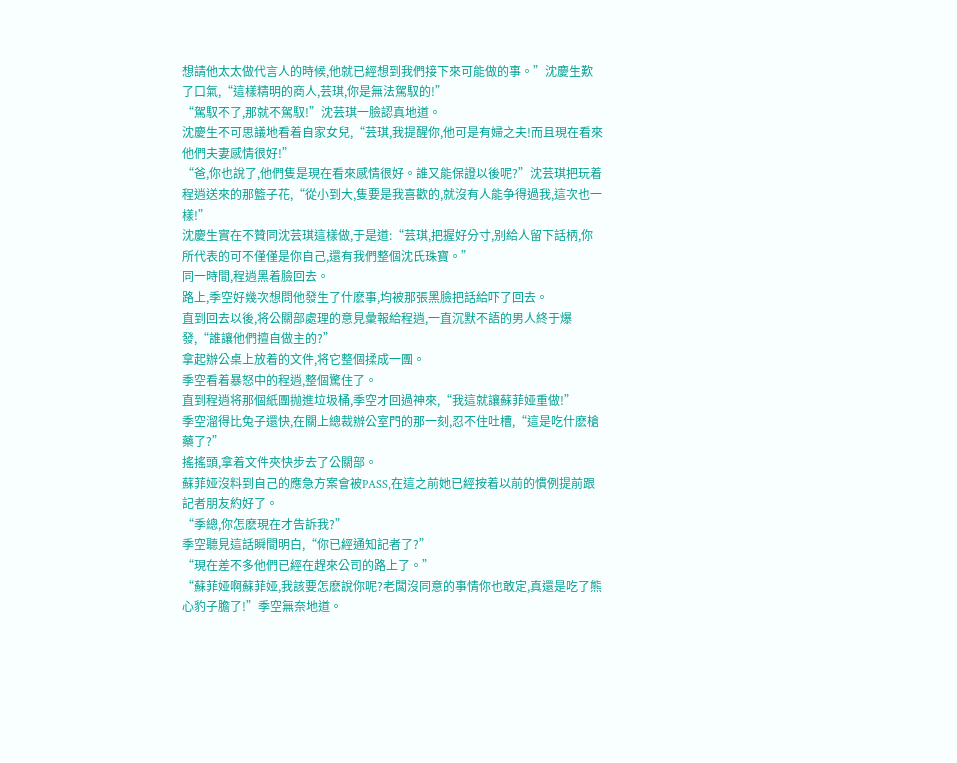想請他太太做代言人的時候,他就已經想到我們接下來可能做的事。”沈慶生歎了口氣,“這樣精明的商人,芸琪,你是無法駕馭的!”
“駕馭不了,那就不駕馭!”沈芸琪一臉認真地道。
沈慶生不可思議地看着自家女兒,“芸琪,我提醒你,他可是有婦之夫!而且現在看來他們夫妻感情很好!”
“爸,你也說了,他們隻是現在看來感情很好。誰又能保證以後呢?”沈芸琪把玩着程逍送來的那籃子花,“從小到大,隻要是我喜歡的,就沒有人能争得過我,這次也一樣!”
沈慶生實在不贊同沈芸琪這樣做,于是道:“芸琪,把握好分寸,别給人留下話柄,你所代表的可不僅僅是你自己,還有我們整個沈氏珠寶。”
同一時間,程逍黑着臉回去。
路上,季空好幾次想問他發生了什麽事,均被那張黑臉把話給吓了回去。
直到回去以後,将公關部處理的意見彙報給程逍,一直沉默不語的男人終于爆發,“誰讓他們擅自做主的?”
拿起辦公桌上放着的文件,将它整個揉成一團。
季空看着暴怒中的程逍,整個驚住了。
直到程逍将那個紙團抛進垃圾桶,季空才回過神來,“我這就讓蘇菲娅重做!”
季空溜得比兔子還快,在關上總裁辦公室門的那一刻,忍不住吐槽,“這是吃什麽槍藥了?”
搖搖頭,拿着文件夾快步去了公關部。
蘇菲娅沒料到自己的應急方案會被PASS,在這之前她已經按着以前的慣例提前跟記者朋友約好了。
“季總,你怎麽現在才告訴我?”
季空聽見這話瞬間明白,“你已經通知記者了?”
“現在差不多他們已經在趕來公司的路上了。”
“蘇菲娅啊蘇菲娅,我該要怎麽說你呢?老闆沒同意的事情你也敢定,真還是吃了熊心豹子膽了!”季空無奈地道。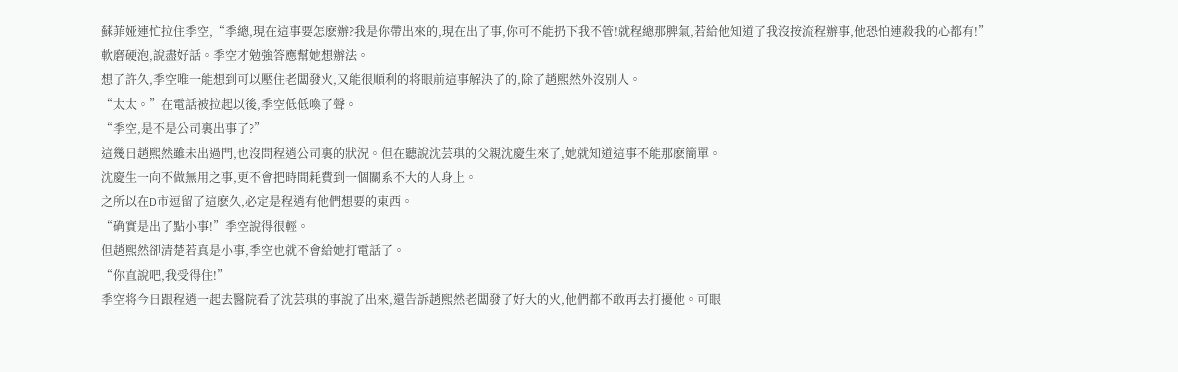蘇菲娅連忙拉住季空,“季總,現在這事要怎麽辦?我是你帶出來的,現在出了事,你可不能扔下我不管!就程總那脾氣,若給他知道了我沒按流程辦事,他恐怕連殺我的心都有!”
軟磨硬泡,說盡好話。季空才勉強答應幫她想辦法。
想了許久,季空唯一能想到可以壓住老闆發火,又能很順利的将眼前這事解決了的,除了趙熙然外沒别人。
“太太。”在電話被拉起以後,季空低低喚了聲。
“季空,是不是公司裏出事了?”
這幾日趙熙然雖未出過門,也沒問程逍公司裏的狀況。但在聽說沈芸琪的父親沈慶生來了,她就知道這事不能那麽簡單。
沈慶生一向不做無用之事,更不會把時間耗費到一個關系不大的人身上。
之所以在D市逗留了這麽久,必定是程逍有他們想要的東西。
“确實是出了點小事!”季空說得很輕。
但趙熙然卻清楚若真是小事,季空也就不會給她打電話了。
“你直說吧,我受得住!”
季空将今日跟程逍一起去醫院看了沈芸琪的事說了出來,還告訴趙熙然老闆發了好大的火,他們都不敢再去打擾他。可眼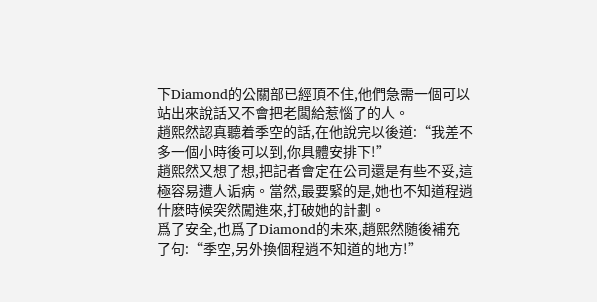下Diamond的公關部已經頂不住,他們急需一個可以站出來說話又不會把老闆給惹惱了的人。
趙熙然認真聽着季空的話,在他說完以後道:“我差不多一個小時後可以到,你具體安排下!”
趙熙然又想了想,把記者會定在公司還是有些不妥,這極容易遭人诟病。當然,最要緊的是,她也不知道程逍什麽時候突然闖進來,打破她的計劃。
爲了安全,也爲了Diamond的未來,趙熙然随後補充了句:“季空,另外換個程逍不知道的地方!”